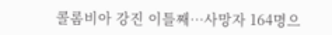콜롬비아 강진 이틀째…사망자 164명으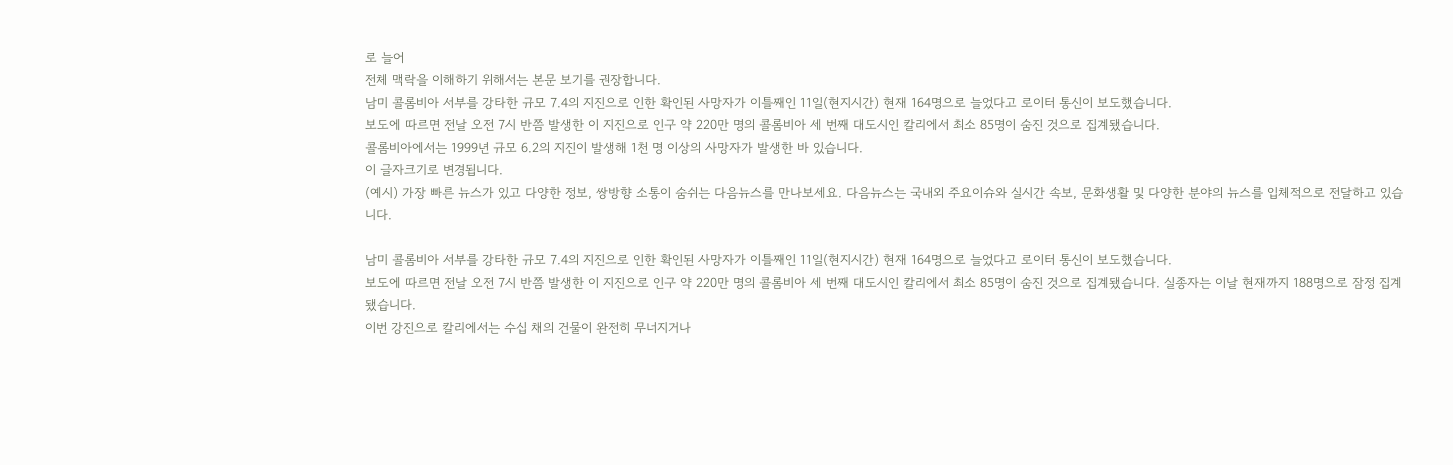로 늘어
전체 맥락을 이해하기 위해서는 본문 보기를 권장합니다.
남미 콜롬비아 서부를 강타한 규모 7.4의 지진으로 인한 확인된 사망자가 이틀째인 11일(현지시간) 현재 164명으로 늘었다고 로이터 통신이 보도했습니다.
보도에 따르면 전날 오전 7시 반쯤 발생한 이 지진으로 인구 약 220만 명의 콜롬비아 세 번째 대도시인 칼리에서 최소 85명이 숨진 것으로 집계됐습니다.
콜롬비아에서는 1999년 규모 6.2의 지진이 발생해 1천 명 이상의 사망자가 발생한 바 있습니다.
이 글자크기로 변경됩니다.
(예시) 가장 빠른 뉴스가 있고 다양한 정보, 쌍방향 소통이 숨쉬는 다음뉴스를 만나보세요. 다음뉴스는 국내외 주요이슈와 실시간 속보, 문화생활 및 다양한 분야의 뉴스를 입체적으로 전달하고 있습니다.

남미 콜롬비아 서부를 강타한 규모 7.4의 지진으로 인한 확인된 사망자가 이틀째인 11일(현지시간) 현재 164명으로 늘었다고 로이터 통신이 보도했습니다.
보도에 따르면 전날 오전 7시 반쯤 발생한 이 지진으로 인구 약 220만 명의 콜롬비아 세 번째 대도시인 칼리에서 최소 85명이 숨진 것으로 집계됐습니다. 실종자는 이날 현재까지 188명으로 잠정 집계됐습니다.
이번 강진으로 칼리에서는 수십 채의 건물이 완전히 무너지거나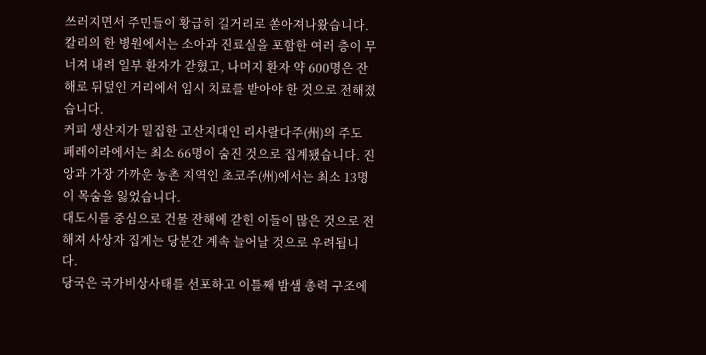쓰러지면서 주민들이 황급히 길거리로 쏟아져나왔습니다.
칼리의 한 병원에서는 소아과 진료실을 포함한 여러 층이 무너져 내려 일부 환자가 갇혔고, 나머지 환자 약 600명은 잔해로 뒤덮인 거리에서 임시 치료를 받아야 한 것으로 전해졌습니다.
커피 생산지가 밀집한 고산지대인 리사랄다주(州)의 주도 페레이라에서는 최소 66명이 숨진 것으로 집계됐습니다. 진앙과 가장 가까운 농촌 지역인 초코주(州)에서는 최소 13명이 목숨을 잃었습니다.
대도시를 중심으로 건물 잔해에 갇힌 이들이 많은 것으로 전해져 사상자 집계는 당분간 계속 늘어날 것으로 우려됩니다.
당국은 국가비상사태를 선포하고 이틀째 밤샘 총력 구조에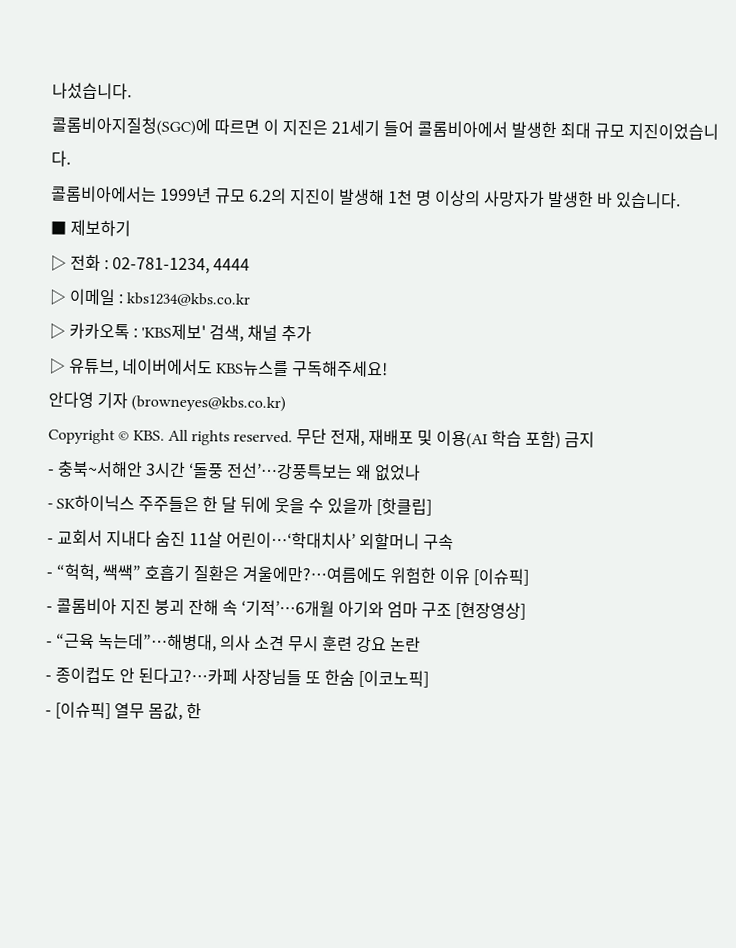나섰습니다.
콜롬비아지질청(SGC)에 따르면 이 지진은 21세기 들어 콜롬비아에서 발생한 최대 규모 지진이었습니다.
콜롬비아에서는 1999년 규모 6.2의 지진이 발생해 1천 명 이상의 사망자가 발생한 바 있습니다.
■ 제보하기
▷ 전화 : 02-781-1234, 4444
▷ 이메일 : kbs1234@kbs.co.kr
▷ 카카오톡 : 'KBS제보' 검색, 채널 추가
▷ 유튜브, 네이버에서도 KBS뉴스를 구독해주세요!
안다영 기자 (browneyes@kbs.co.kr)
Copyright © KBS. All rights reserved. 무단 전재, 재배포 및 이용(AI 학습 포함) 금지
- 충북~서해안 3시간 ‘돌풍 전선’…강풍특보는 왜 없었나
- SK하이닉스 주주들은 한 달 뒤에 웃을 수 있을까 [핫클립]
- 교회서 지내다 숨진 11살 어린이…‘학대치사’ 외할머니 구속
- “헉헉, 쌕쌕” 호흡기 질환은 겨울에만?…여름에도 위험한 이유 [이슈픽]
- 콜롬비아 지진 붕괴 잔해 속 ‘기적’…6개월 아기와 엄마 구조 [현장영상]
- “근육 녹는데”…해병대, 의사 소견 무시 훈련 강요 논란
- 종이컵도 안 된다고?…카페 사장님들 또 한숨 [이코노픽]
- [이슈픽] 열무 몸값, 한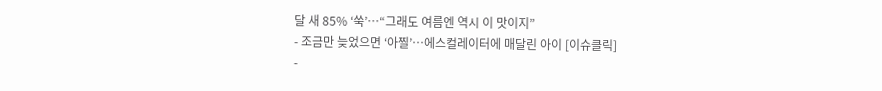달 새 85% ‘쑥’…“그래도 여름엔 역시 이 맛이지”
- 조금만 늦었으면 ‘아찔’…에스컬레이터에 매달린 아이 [이슈클릭]
-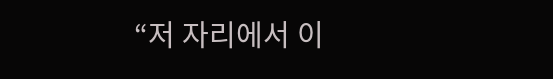“저 자리에서 이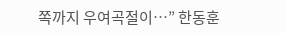쪽까지 우여곡절이…” 한동훈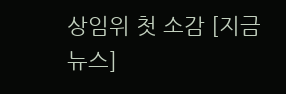상임위 첫 소감 [지금뉴스]